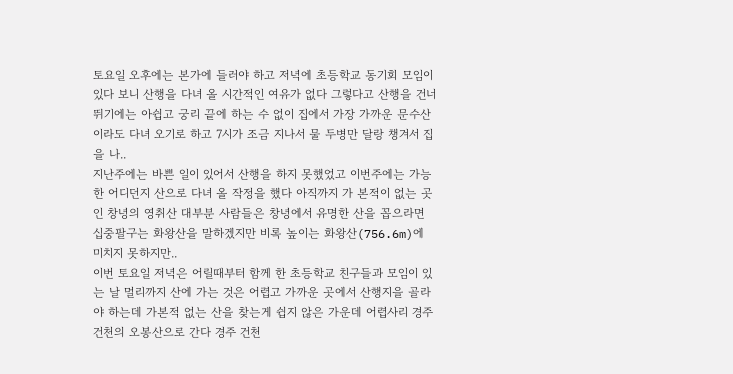토요일 오후에는 본가에 들러야 하고 저녁에 초등학교 동기회 모임이 있다 보니 산행을 다녀 올 시간적인 여유가 없다 그렇다고 산행을 건너뛰기에는 아쉽고 궁리 끝에 하는 수 없이 집에서 가장 가까운 문수산이라도 다녀 오기로 하고 7시가 조금 지나서 물 두병만 달랑 챙겨서 집을 나..
지난주에는 바쁜 일이 있어서 산행을 하지 못했었고 이번주에는 가능한 어디던지 산으로 다녀 올 작정을 했다 아직까지 가 본적이 없는 곳인 창녕의 영취산 대부분 사람들은 창녕에서 유명한 산을 꼽으라면 십중팔구는 화왕산을 말하겠지만 비록 높이는 화왕산(756.6m)에 미치지 못하지만..
이번 토요일 저녁은 어릴때부터 함께 한 초등학교 친구들과 모임이 있는 날 멀리까지 산에 가는 것은 어렵고 가까운 곳에서 산행지을 골라야 하는데 가본적 없는 산을 찾는게 쉽지 않은 가운데 어렵사리 경주 건천의 오봉산으로 간다 경주 건천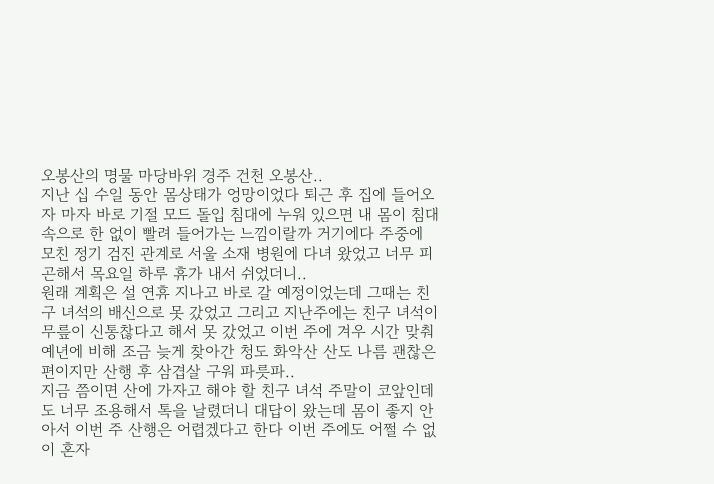오봉산의 명물 마당바위 경주 건천 오봉산..
지난 십 수일 동안 몸상태가 엉망이었다 퇴근 후 집에 들어오자 마자 바로 기절 모드 돌입 침대에 누워 있으면 내 몸이 침대속으로 한 없이 빨려 들어가는 느낌이랄까 거기에다 주중에 모친 정기 검진 관계로 서울 소재 병원에 다녀 왔었고 너무 피곤해서 목요일 하루 휴가 내서 쉬었더니..
원래 계획은 설 연휴 지나고 바로 갈 예정이었는데 그때는 친구 녀석의 배신으로 못 갔었고 그리고 지난주에는 친구 녀석이 무릎이 신통찮다고 해서 못 갔었고 이번 주에 겨우 시간 맞춰 예년에 비해 조금 늦게 찾아간 청도 화악산 산도 나름 괜찮은 편이지만 산행 후 삼겹살 구워 파릇파..
지금 쯤이면 산에 가자고 해야 할 친구 녀석 주말이 코앞인데도 너무 조용해서 톡을 날렸더니 대답이 왔는데 몸이 좋지 안아서 이번 주 산행은 어렵겠다고 한다 이번 주에도 어쩔 수 없이 혼자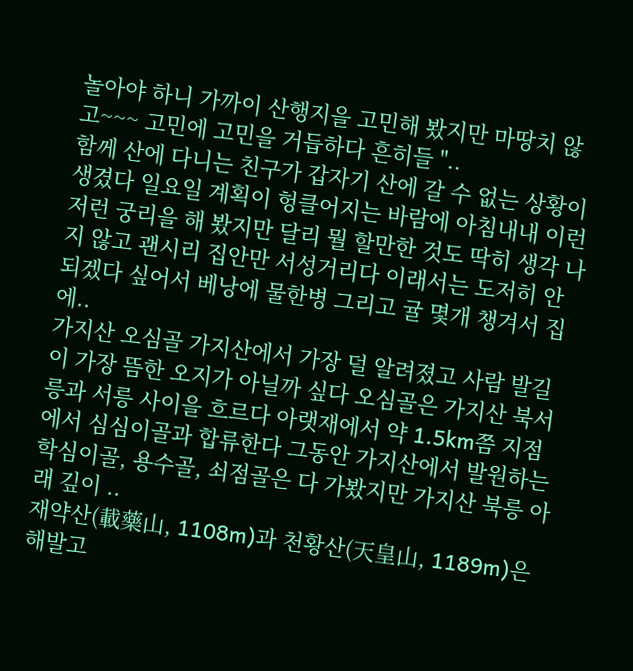놀아야 하니 가까이 산행지을 고민해 봤지만 마땅치 않고~~~ 고민에 고민을 거듭하다 흔히들 "..
함께 산에 다니는 친구가 갑자기 산에 갈 수 없는 상황이 생겼다 일요일 계획이 헝클어지는 바람에 아침내내 이런저런 궁리을 해 봤지만 달리 뭘 할만한 것도 딱히 생각 나지 않고 괜시리 집안만 서성거리다 이래서는 도저히 안되겠다 싶어서 베낭에 물한병 그리고 귤 몇개 챙겨서 집에..
가지산 오심골 가지산에서 가장 덜 알려졌고 사람 발길이 가장 뜸한 오지가 아닐까 싶다 오심골은 가지산 북서릉과 서릉 사이을 흐르다 아랫재에서 약 1.5km쯤 지점에서 심심이골과 합류한다 그동안 가지산에서 발원하는 학심이골, 용수골, 쇠점골은 다 가봤지만 가지산 북릉 아래 깊이 ..
재약산(載藥山, 1108m)과 천황산(天皇山, 1189m)은 해발고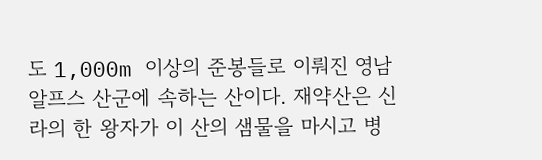도 1,000m 이상의 준봉들로 이뤄진 영남알프스 산군에 속하는 산이다. 재약산은 신라의 한 왕자가 이 산의 샘물을 마시고 병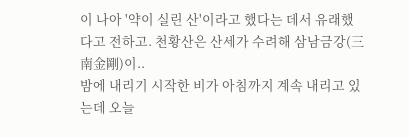이 나아 '약이 실린 산'이라고 했다는 데서 유래했다고 전하고. 천황산은 산세가 수려해 삼남금강(三南金剛)이..
밤에 내리기 시작한 비가 아침까지 계속 내리고 있는데 오늘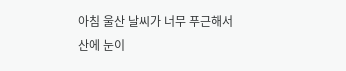아침 울산 날씨가 너무 푸근해서 산에 눈이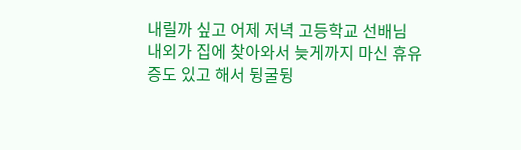내릴까 싶고 어제 저녁 고등학교 선배님 내외가 집에 찾아와서 늦게까지 마신 휴유증도 있고 해서 뒹굴뒹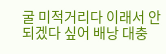굴 미적거리다 이래서 안되겠다 싶어 배낭 대충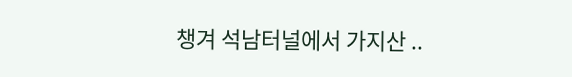챙겨 석남터널에서 가지산 ..